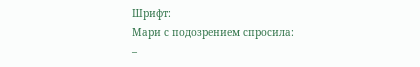Шрифт:
Мари с подозрением спросила:
–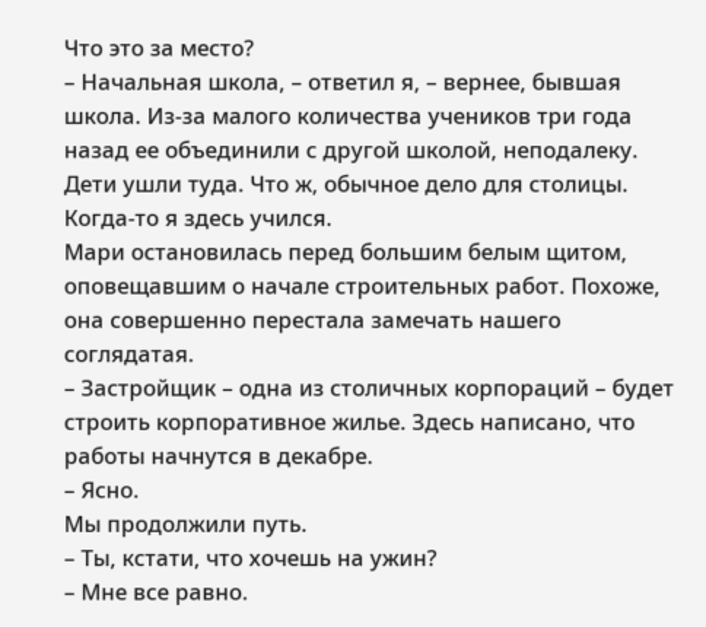Что это за место?
– Начальная школа, – ответил я, – вернее, бывшая школа. Из-за малого количества учеников три года назад ее объединили с другой школой, неподалеку. Дети ушли туда. Что ж, обычное дело для столицы. Когда-то я здесь учился.
Мари остановилась перед большим белым щитом, оповещавшим о начале строительных работ. Похоже, она совершенно перестала замечать нашего соглядатая.
– Застройщик – одна из столичных корпораций – будет строить корпоративное жилье. Здесь написано, что работы начнутся в декабре.
– Ясно.
Мы продолжили путь.
– Ты, кстати, что хочешь на ужин?
– Мне все равно.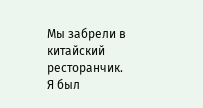Мы забрели в китайский ресторанчик. Я был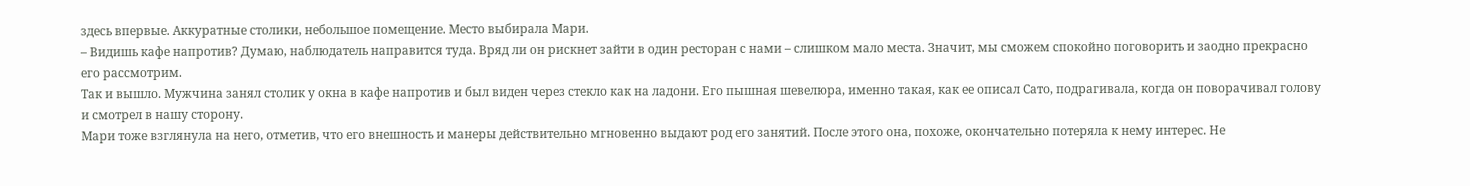здесь впервые. Аккуратные столики, небольшое помещение. Место выбирала Мари.
– Видишь кафе напротив? Думаю, наблюдатель направится туда. Вряд ли он рискнет зайти в один ресторан с нами – слишком мало места. Значит, мы сможем спокойно поговорить и заодно прекрасно его рассмотрим.
Так и вышло. Мужчина занял столик у окна в кафе напротив и был виден через стекло как на ладони. Его пышная шевелюра, именно такая, как ее описал Сато, подрагивала, когда он поворачивал голову и смотрел в нашу сторону.
Мари тоже взглянула на него, отметив, что его внешность и манеры действительно мгновенно выдают род его занятий. После этого она, похоже, окончательно потеряла к нему интерес. Не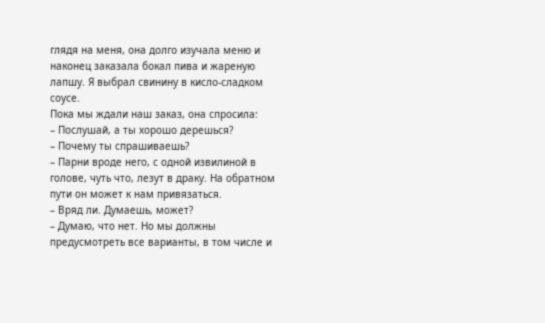глядя на меня, она долго изучала меню и наконец заказала бокал пива и жареную лапшу. Я выбрал свинину в кисло-сладком соусе.
Пока мы ждали наш заказ, она спросила:
– Послушай, а ты хорошо дерешься?
– Почему ты спрашиваешь?
– Парни вроде него, с одной извилиной в голове, чуть что, лезут в драку. На обратном пути он может к нам привязаться.
– Вряд ли. Думаешь, может?
– Думаю, что нет. Но мы должны предусмотреть все варианты, в том числе и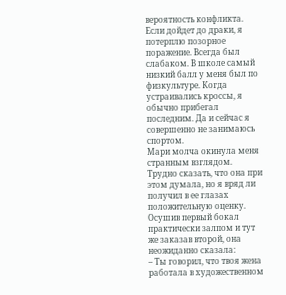вероятность конфликта.
Если дойдет до драки, я потерплю позорное поражение. Всегда был слабаком. В школе самый низкий балл у меня был по физкультуре. Когда устраивались кроссы, я обычно прибегал последним. Да и сейчас я совершенно не занимаюсь спортом.
Мари молча окинула меня странным взглядом. Трудно сказать, что она при этом думала, но я вряд ли получил в ее глазах положительную оценку.
Осушив первый бокал практически залпом и тут же заказав второй, она неожиданно сказала:
– Ты говорил, что твоя жена работала в художественном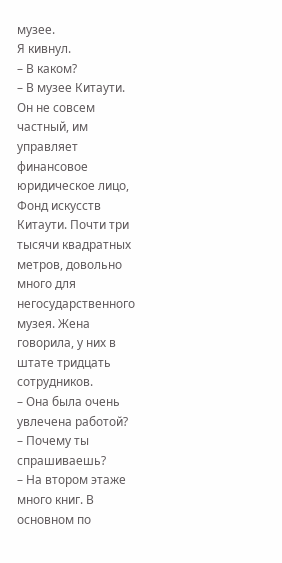музее.
Я кивнул.
– В каком?
– В музее Китаути. Он не совсем частный, им управляет финансовое юридическое лицо, Фонд искусств Китаути. Почти три тысячи квадратных метров, довольно много для негосударственного музея. Жена говорила, у них в штате тридцать сотрудников.
– Она была очень увлечена работой?
– Почему ты спрашиваешь?
– На втором этаже много книг. В основном по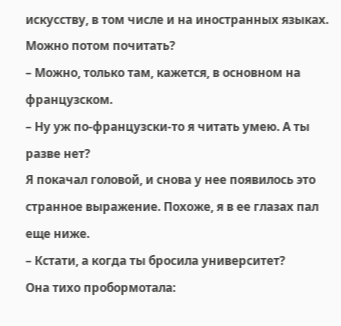искусству, в том числе и на иностранных языках. Можно потом почитать?
– Можно, только там, кажется, в основном на французском.
– Ну уж по-французски-то я читать умею. А ты разве нет?
Я покачал головой, и снова у нее появилось это странное выражение. Похоже, я в ее глазах пал еще ниже.
– Кстати, а когда ты бросила университет?
Она тихо пробормотала: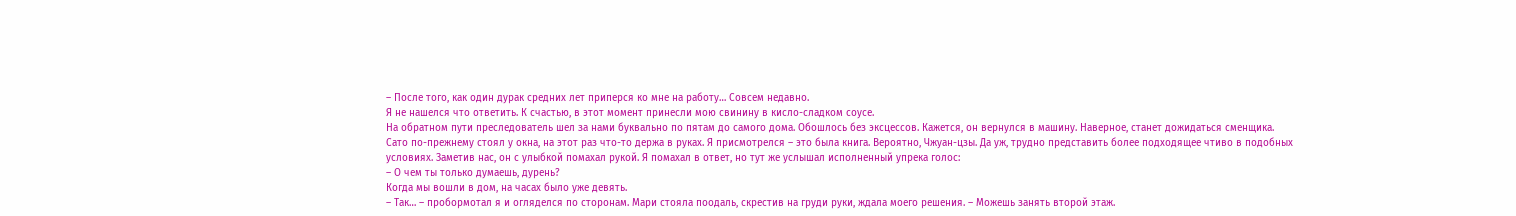– После того, как один дурак средних лет приперся ко мне на работу… Совсем недавно.
Я не нашелся что ответить. К счастью, в этот момент принесли мою свинину в кисло-сладком соусе.
На обратном пути преследователь шел за нами буквально по пятам до самого дома. Обошлось без эксцессов. Кажется, он вернулся в машину. Наверное, станет дожидаться сменщика.
Сато по-прежнему стоял у окна, на этот раз что-то держа в руках. Я присмотрелся – это была книга. Вероятно, Чжуан-цзы. Да уж, трудно представить более подходящее чтиво в подобных условиях. Заметив нас, он с улыбкой помахал рукой. Я помахал в ответ, но тут же услышал исполненный упрека голос:
– О чем ты только думаешь, дурень?
Когда мы вошли в дом, на часах было уже девять.
– Так… – пробормотал я и огляделся по сторонам. Мари стояла поодаль, скрестив на груди руки, ждала моего решения. – Можешь занять второй этаж.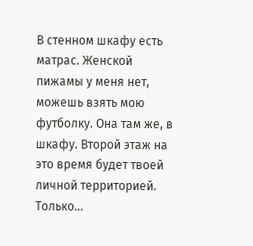В стенном шкафу есть матрас. Женской пижамы у меня нет, можешь взять мою футболку. Она там же, в шкафу. Второй этаж на это время будет твоей личной территорией. Только…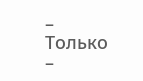– Только –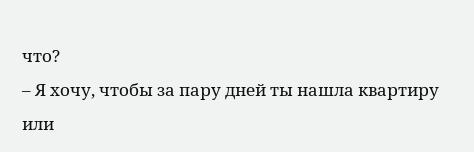что?
– Я хочу, чтобы за пару дней ты нашла квартиру или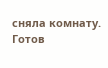сняла комнату. Готов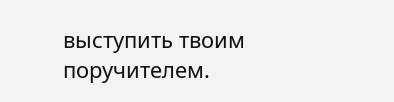выступить твоим поручителем.